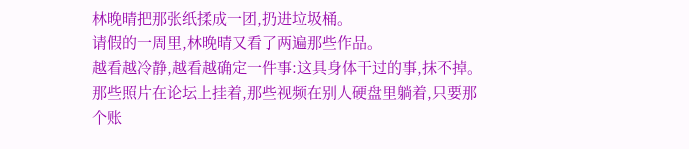林晚晴把那张纸揉成一团,扔进垃圾桶。
请假的一周里,林晚晴又看了两遍那些作品。
越看越冷静,越看越确定一件事:这具身体干过的事,抹不掉。
那些照片在论坛上挂着,那些视频在别人硬盘里躺着,只要那个账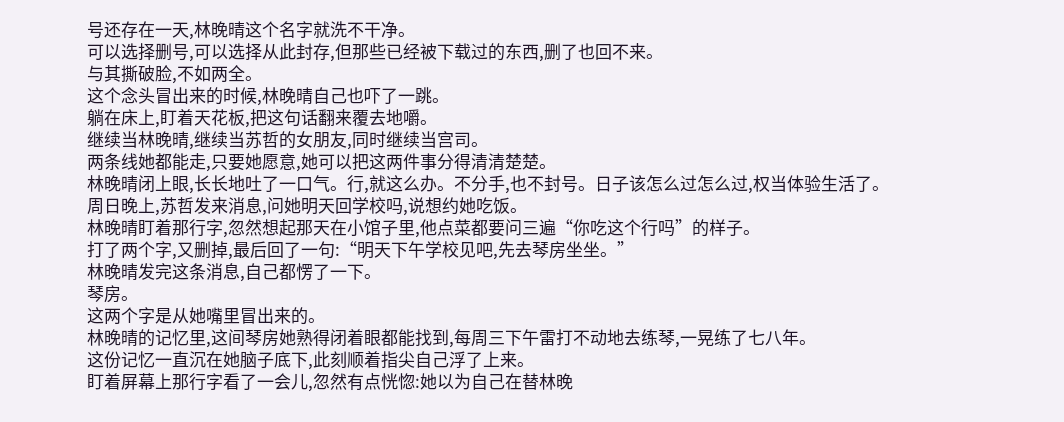号还存在一天,林晚晴这个名字就洗不干净。
可以选择删号,可以选择从此封存,但那些已经被下载过的东西,删了也回不来。
与其撕破脸,不如两全。
这个念头冒出来的时候,林晚晴自己也吓了一跳。
躺在床上,盯着天花板,把这句话翻来覆去地嚼。
继续当林晚晴,继续当苏哲的女朋友,同时继续当宫司。
两条线她都能走,只要她愿意,她可以把这两件事分得清清楚楚。
林晚晴闭上眼,长长地吐了一口气。行,就这么办。不分手,也不封号。日子该怎么过怎么过,权当体验生活了。
周日晚上,苏哲发来消息,问她明天回学校吗,说想约她吃饭。
林晚晴盯着那行字,忽然想起那天在小馆子里,他点菜都要问三遍“你吃这个行吗”的样子。
打了两个字,又删掉,最后回了一句:“明天下午学校见吧,先去琴房坐坐。”
林晚晴发完这条消息,自己都愣了一下。
琴房。
这两个字是从她嘴里冒出来的。
林晚晴的记忆里,这间琴房她熟得闭着眼都能找到,每周三下午雷打不动地去练琴,一晃练了七八年。
这份记忆一直沉在她脑子底下,此刻顺着指尖自己浮了上来。
盯着屏幕上那行字看了一会儿,忽然有点恍惚:她以为自己在替林晚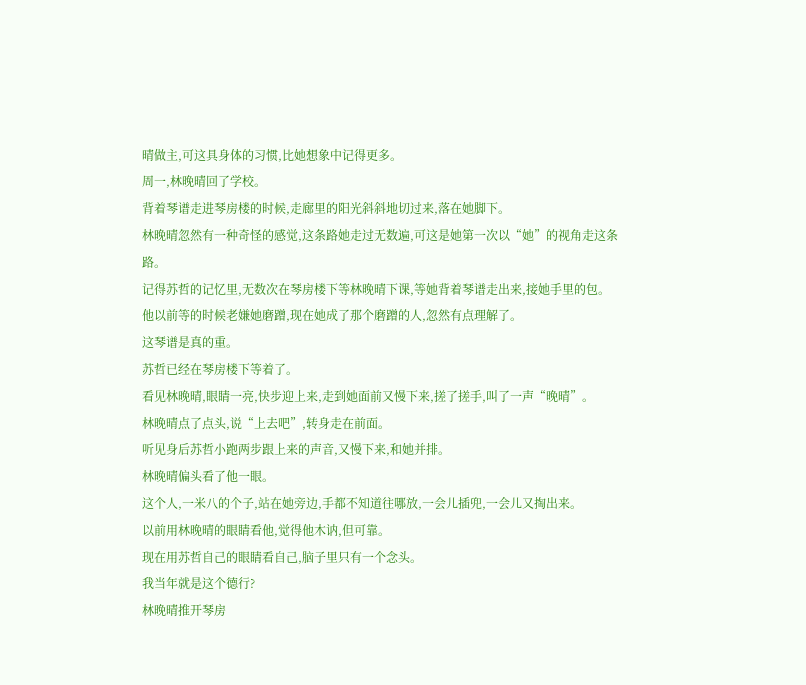晴做主,可这具身体的习惯,比她想象中记得更多。
周一,林晚晴回了学校。
背着琴谱走进琴房楼的时候,走廊里的阳光斜斜地切过来,落在她脚下。
林晚晴忽然有一种奇怪的感觉,这条路她走过无数遍,可这是她第一次以“她”的视角走这条路。
记得苏哲的记忆里,无数次在琴房楼下等林晚晴下课,等她背着琴谱走出来,接她手里的包。
他以前等的时候老嫌她磨蹭,现在她成了那个磨蹭的人,忽然有点理解了。
这琴谱是真的重。
苏哲已经在琴房楼下等着了。
看见林晚晴,眼睛一亮,快步迎上来,走到她面前又慢下来,搓了搓手,叫了一声“晚晴”。
林晚晴点了点头,说“上去吧”,转身走在前面。
听见身后苏哲小跑两步跟上来的声音,又慢下来,和她并排。
林晚晴偏头看了他一眼。
这个人,一米八的个子,站在她旁边,手都不知道往哪放,一会儿插兜,一会儿又掏出来。
以前用林晚晴的眼睛看他,觉得他木讷,但可靠。
现在用苏哲自己的眼睛看自己,脑子里只有一个念头。
我当年就是这个德行?
林晚晴推开琴房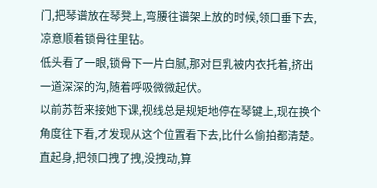门,把琴谱放在琴凳上,弯腰往谱架上放的时候,领口垂下去,凉意顺着锁骨往里钻。
低头看了一眼,锁骨下一片白腻,那对巨乳被内衣托着,挤出一道深深的沟,随着呼吸微微起伏。
以前苏哲来接她下课,视线总是规矩地停在琴键上,现在换个角度往下看,才发现从这个位置看下去,比什么偷拍都清楚。
直起身,把领口拽了拽,没拽动,算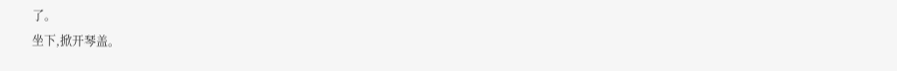了。
坐下,掀开琴盖。